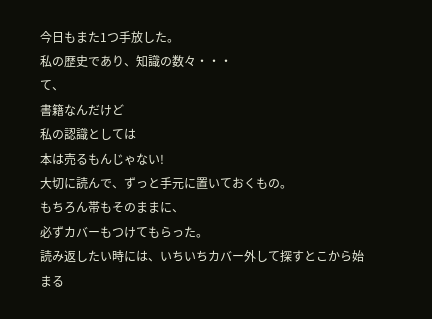今日もまた1つ手放した。
私の歴史であり、知識の数々・・・
て、
書籍なんだけど
私の認識としては
本は売るもんじゃない!
大切に読んで、ずっと手元に置いておくもの。
もちろん帯もそのままに、
必ずカバーもつけてもらった。
読み返したい時には、いちいちカバー外して探すとこから始まる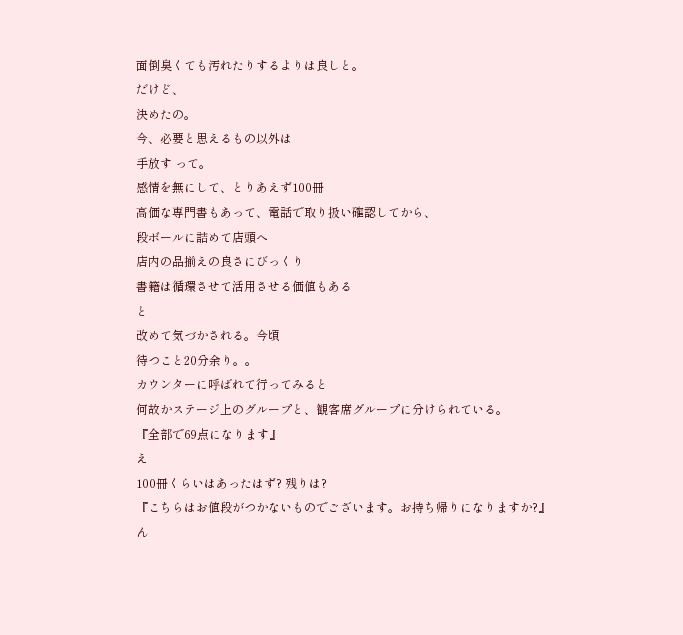面倒臭くても汚れたりするよりは良しと。
だけど、
決めたの。
今、必要と思えるもの以外は
手放す って。
感情を無にして、とりあえず100冊
高価な専門書もあって、電話で取り扱い確認してから、
段ボールに詰めて店頭へ
店内の品揃えの良さにびっくり
書籍は循環させて活用させる価値もある
と
改めて気づかされる。今頃
待つこと20分余り。。
カウンターに呼ばれて行ってみると
何故かステージ上のグループと、観客席グループに分けられている。
『全部で69点になります』
え
100冊くらいはあったはず? 残りは?
『こちらはお値段がつかないものでございます。お持ち帰りになりますか?』
ん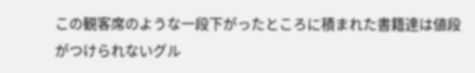この観客席のような一段下がったところに積まれた書籍達は値段がつけられないグル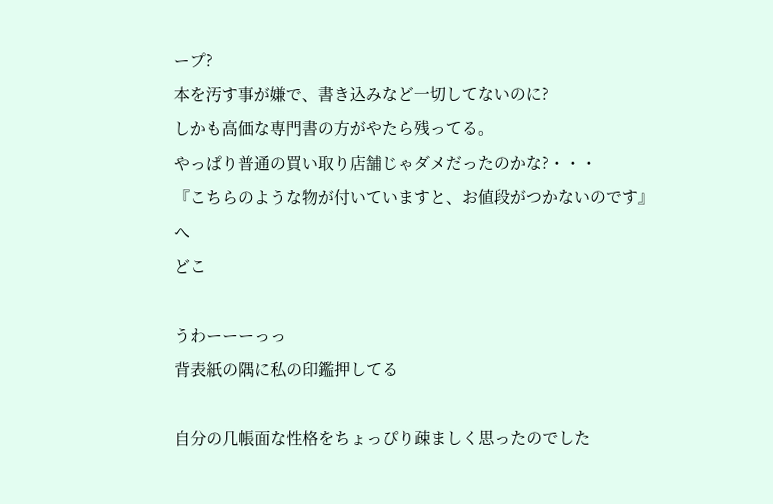ープ?
本を汚す事が嫌で、書き込みなど一切してないのに?
しかも高価な専門書の方がやたら残ってる。
やっぱり普通の買い取り店舗じゃダメだったのかな?・・・
『こちらのような物が付いていますと、お値段がつかないのです』
へ
どこ

うわーーーっっ
背表紙の隅に私の印鑑押してる

自分の几帳面な性格をちょっぴり疎ましく思ったのでした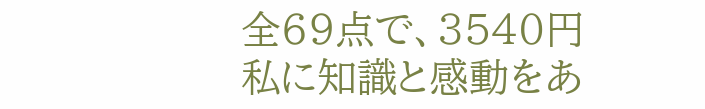全69点で、3540円
私に知識と感動をあ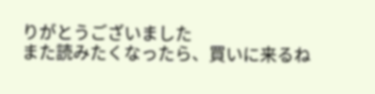りがとうございました
また読みたくなったら、買いに来るね